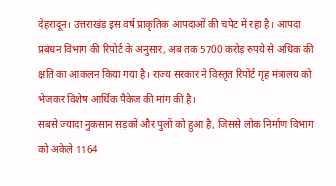देहरादून। उत्तराखंड इस वर्ष प्राकृतिक आपदाओं की चपेट में रहा है। आपदा प्रबंधन विभाग की रिपोर्ट के अनुसार, अब तक 5700 करोड़ रुपये से अधिक की क्षति का आकलन किया गया है। राज्य सरकार ने विस्तृत रिपोर्ट गृह मंत्रालय को भेजकर विशेष आर्थिक पैकेज की मांग की है।
सबसे ज्यादा नुकसान सड़कों और पुलों को हुआ है, जिससे लोक निर्माण विभाग को अकेले 1164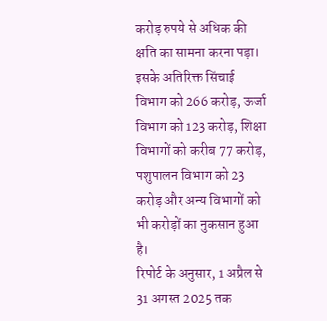करोड़ रुपये से अधिक की क्षति का सामना करना पड़ा। इसके अतिरिक्त सिंचाई विभाग को 266 करोड़, ऊर्जा विभाग को 123 करोड़, शिक्षा विभागों को करीब 77 करोड़, पशुपालन विभाग को 23 करोड़ और अन्य विभागों को भी करोड़ों का नुकसान हुआ है।
रिपोर्ट के अनुसार, 1 अप्रैल से 31 अगस्त 2025 तक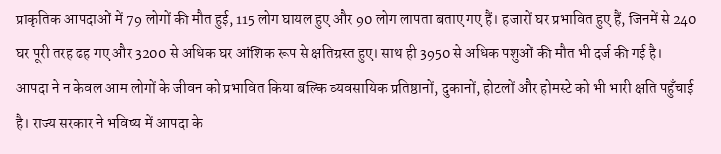प्राकृतिक आपदाओं में 79 लोगों की मौत हुई, 115 लोग घायल हुए और 90 लोग लापता बताए गए हैं। हजारों घर प्रभावित हुए हैं, जिनमें से 240 घर पूरी तरह ढह गए और 3200 से अधिक घर आंशिक रूप से क्षतिग्रस्त हुए। साथ ही 3950 से अधिक पशुओं की मौत भी दर्ज की गई है।
आपदा ने न केवल आम लोगों के जीवन को प्रभावित किया बल्कि व्यवसायिक प्रतिष्ठानों, दुकानों, होटलों और होमस्टे को भी भारी क्षति पहुँचाई है। राज्य सरकार ने भविष्य में आपदा के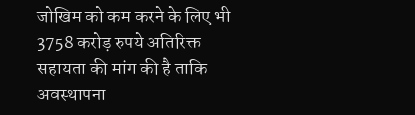जोखिम को कम करने के लिए भी 3758 करोड़ रुपये अतिरिक्त सहायता की मांग की है ताकि अवस्थापना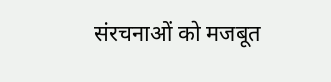संरचनाओं को मजबूत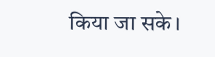किया जा सके।